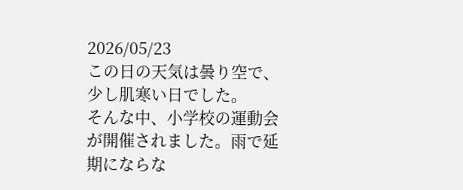2026/05/23
この日の天気は曇り空で、少し肌寒い日でした。
そんな中、小学校の運動会が開催されました。雨で延期にならな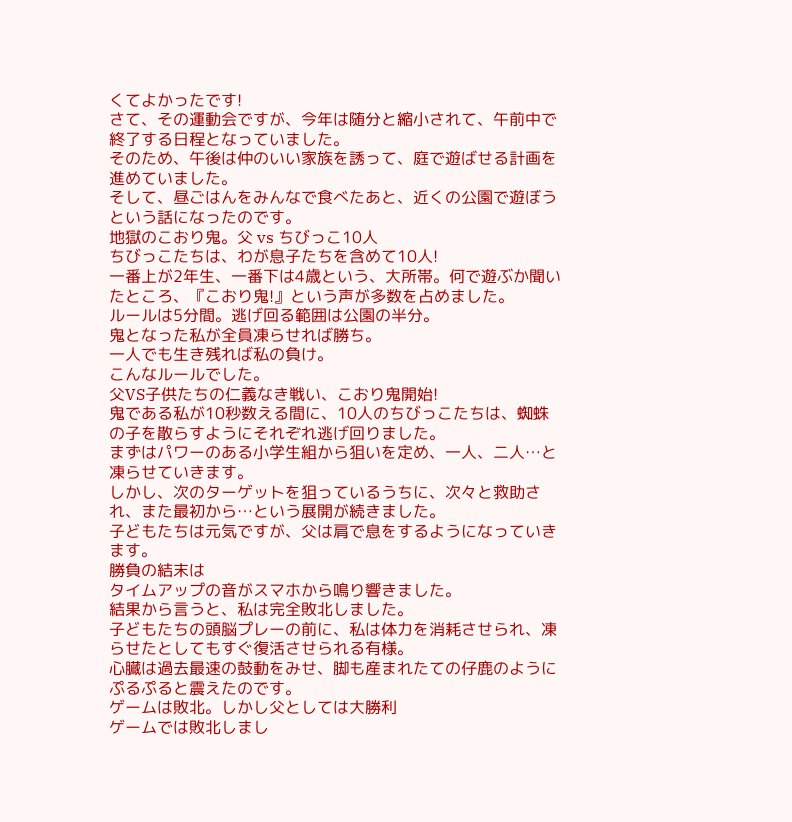くてよかったです!
さて、その運動会ですが、今年は随分と縮小されて、午前中で終了する日程となっていました。
そのため、午後は仲のいい家族を誘って、庭で遊ばせる計画を進めていました。
そして、昼ごはんをみんなで食べたあと、近くの公園で遊ぼうという話になったのです。
地獄のこおり鬼。父 vs ちびっこ10人
ちびっこたちは、わが息子たちを含めて10人!
一番上が2年生、一番下は4歳という、大所帯。何で遊ぶか聞いたところ、『こおり鬼!』という声が多数を占めました。
ルールは5分間。逃げ回る範囲は公園の半分。
鬼となった私が全員凍らせれば勝ち。
一人でも生き残れば私の負け。
こんなルールでした。
父VS子供たちの仁義なき戦い、こおり鬼開始!
鬼である私が10秒数える間に、10人のちびっこたちは、蜘蛛の子を散らすようにそれぞれ逃げ回りました。
まずはパワーのある小学生組から狙いを定め、一人、二人…と凍らせていきます。
しかし、次のターゲットを狙っているうちに、次々と救助され、また最初から…という展開が続きました。
子どもたちは元気ですが、父は肩で息をするようになっていきます。
勝負の結末は
タイムアップの音がスマホから鳴り響きました。
結果から言うと、私は完全敗北しました。
子どもたちの頭脳プレーの前に、私は体力を消耗させられ、凍らせたとしてもすぐ復活させられる有様。
心臓は過去最速の鼓動をみせ、脚も産まれたての仔鹿のようにぷるぷると震えたのです。
ゲームは敗北。しかし父としては大勝利
ゲームでは敗北しまし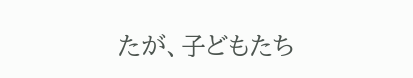たが、子どもたち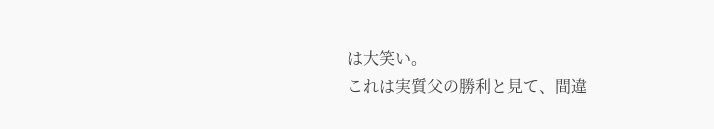は大笑い。
これは実質父の勝利と見て、間違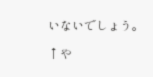いないでしょう。

↑や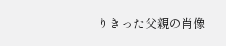りきった父親の肖像